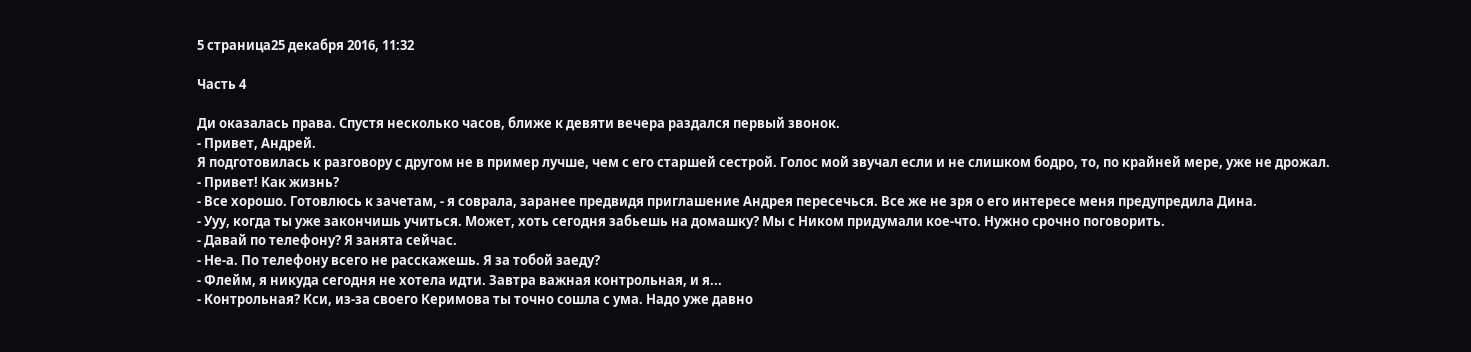5 страница25 декабря 2016, 11:32

Часть 4

Ди оказалась права. Спустя несколько часов, ближе к девяти вечера раздался первый звонок.
- Привет, Андрей.
Я подготовилась к разговору с другом не в пример лучше, чем с его старшей сестрой. Голос мой звучал если и не слишком бодро, то, по крайней мере, уже не дрожал.
- Привет! Как жизнь?
- Все хорошо. Готовлюсь к зачетам, - я соврала, заранее предвидя приглашение Андрея пересечься. Все же не зря о его интересе меня предупредила Дина.
- Ууу, когда ты уже закончишь учиться. Может, хоть сегодня забьешь на домашку? Мы с Ником придумали кое-что. Нужно срочно поговорить.
- Давай по телефону? Я занята сейчас.
- Не-а. По телефону всего не расскажешь. Я за тобой заеду?
- Флейм, я никуда сегодня не хотела идти. Завтра важная контрольная, и я...
- Контрольная? Кси, из-за своего Керимова ты точно сошла с ума. Надо уже давно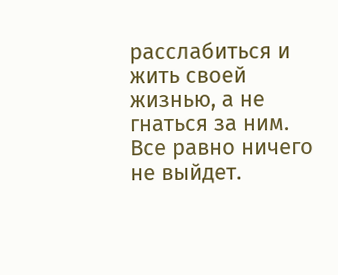расслабиться и жить своей жизнью, а не гнаться за ним. Все равно ничего не выйдет.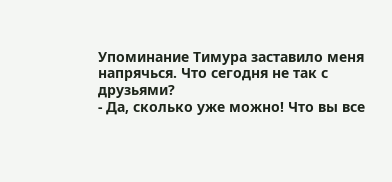Упоминание Тимура заставило меня напрячься. Что сегодня не так с друзьями?
- Да, сколько уже можно! Что вы все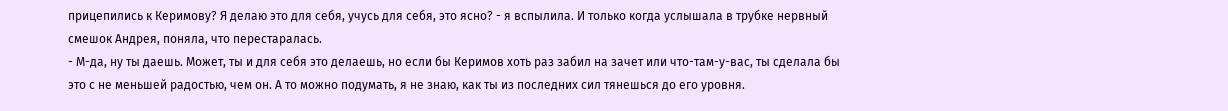прицепились к Керимову? Я делаю это для себя, учусь для себя, это ясно? - я вспылила. И только когда услышала в трубке нервный смешок Андрея, поняла, что перестаралась.
- М-да, ну ты даешь. Может, ты и для себя это делаешь, но если бы Керимов хоть раз забил на зачет или что-там-у-вас, ты сделала бы это с не меньшей радостью, чем он. А то можно подумать, я не знаю, как ты из последних сил тянешься до его уровня.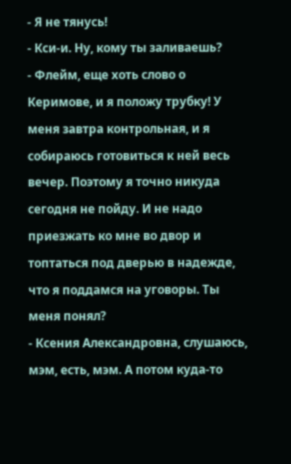- Я не тянусь!
- Кси-и. Ну, кому ты заливаешь?
- Флейм, еще хоть слово о Керимове, и я положу трубку! У меня завтра контрольная, и я собираюсь готовиться к ней весь вечер. Поэтому я точно никуда сегодня не пойду. И не надо приезжать ко мне во двор и топтаться под дверью в надежде, что я поддамся на уговоры. Ты меня понял?
- Ксения Александровна, слушаюсь, мэм, есть, мэм. А потом куда-то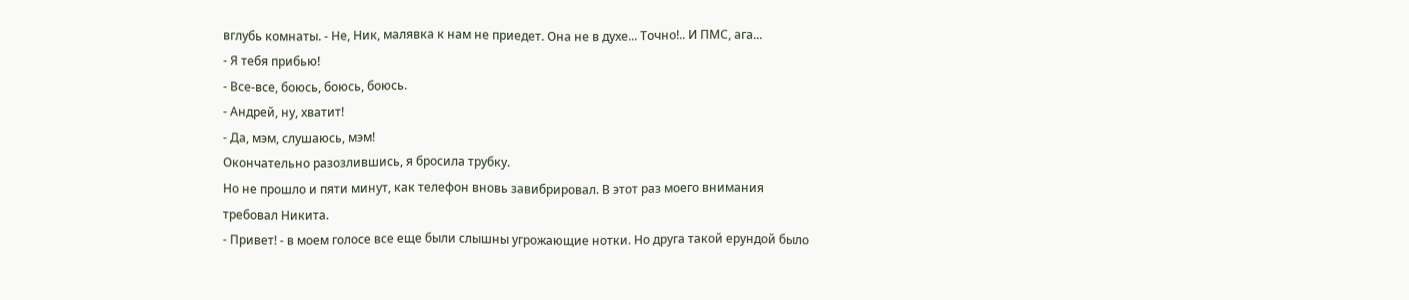вглубь комнаты. - Не, Ник, малявка к нам не приедет. Она не в духе... Точно!.. И ПМС, ага...
- Я тебя прибью!
- Все-все, боюсь, боюсь, боюсь.
- Андрей, ну, хватит!
- Да, мэм, слушаюсь, мэм!
Окончательно разозлившись, я бросила трубку.
Но не прошло и пяти минут, как телефон вновь завибрировал. В этот раз моего внимания требовал Никита.
- Привет! - в моем голосе все еще были слышны угрожающие нотки. Но друга такой ерундой было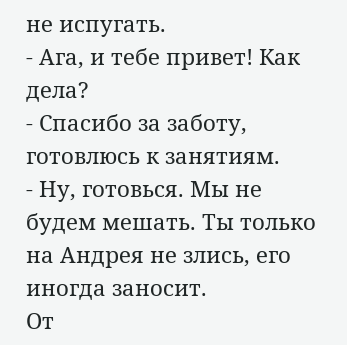не испугать.
- Ага, и тебе привет! Как дела?
- Спасибо за заботу, готовлюсь к занятиям.
- Ну, готовься. Мы не будем мешать. Ты только на Андрея не злись, его иногда заносит.
От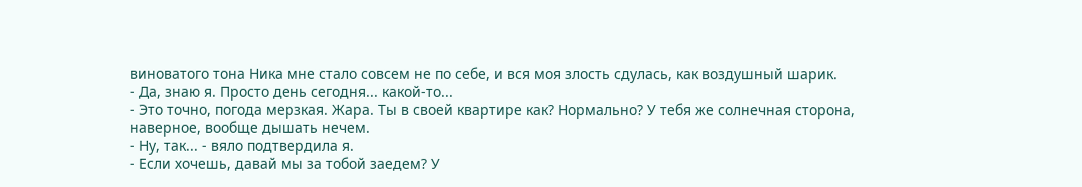виноватого тона Ника мне стало совсем не по себе, и вся моя злость сдулась, как воздушный шарик.
- Да, знаю я. Просто день сегодня... какой-то...
- Это точно, погода мерзкая. Жара. Ты в своей квартире как? Нормально? У тебя же солнечная сторона, наверное, вообще дышать нечем.
- Ну, так... - вяло подтвердила я.
- Если хочешь, давай мы за тобой заедем? У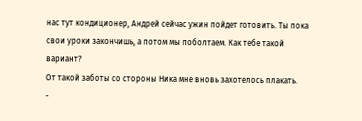нас тут кондиционер, Андрей сейчас ужин пойдет готовить. Ты пока свои уроки закончишь, а потом мы поболтаем. Как тебе такой вариант?
От такой заботы со стороны Ника мне вновь захотелось плакать.
-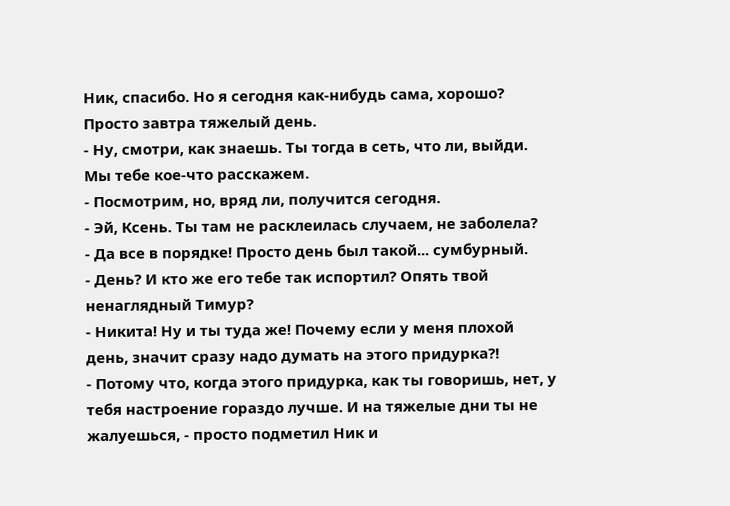Ник, спасибо. Но я сегодня как-нибудь сама, хорошо? Просто завтра тяжелый день.
- Ну, смотри, как знаешь. Ты тогда в сеть, что ли, выйди. Мы тебе кое-что расскажем.
- Посмотрим, но, вряд ли, получится сегодня.
- Эй, Ксень. Ты там не расклеилась случаем, не заболела?
- Да все в порядке! Просто день был такой... сумбурный.
- День? И кто же его тебе так испортил? Опять твой ненаглядный Тимур?
- Никита! Ну и ты туда же! Почему если у меня плохой день, значит сразу надо думать на этого придурка?!
- Потому что, когда этого придурка, как ты говоришь, нет, у тебя настроение гораздо лучше. И на тяжелые дни ты не жалуешься, - просто подметил Ник и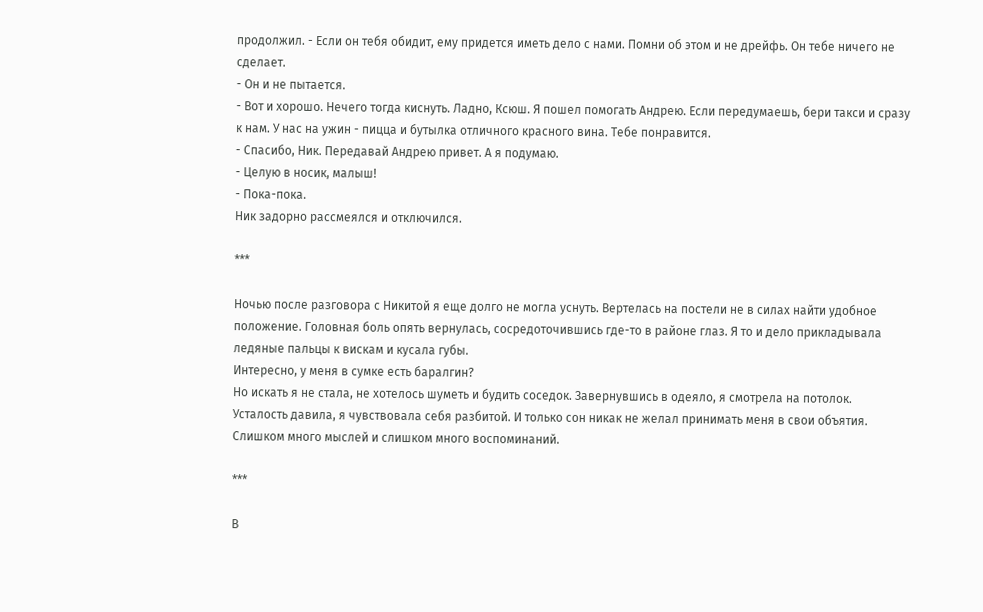продолжил. - Если он тебя обидит, ему придется иметь дело с нами. Помни об этом и не дрейфь. Он тебе ничего не сделает.
- Он и не пытается.
- Вот и хорошо. Нечего тогда киснуть. Ладно, Ксюш. Я пошел помогать Андрею. Если передумаешь, бери такси и сразу к нам. У нас на ужин - пицца и бутылка отличного красного вина. Тебе понравится.
- Спасибо, Ник. Передавай Андрею привет. А я подумаю.
- Целую в носик, малыш!
- Пока-пока.
Ник задорно рассмеялся и отключился.

***

Ночью после разговора с Никитой я еще долго не могла уснуть. Вертелась на постели не в силах найти удобное положение. Головная боль опять вернулась, сосредоточившись где-то в районе глаз. Я то и дело прикладывала ледяные пальцы к вискам и кусала губы.
Интересно, у меня в сумке есть баралгин?
Но искать я не стала, не хотелось шуметь и будить соседок. Завернувшись в одеяло, я смотрела на потолок. Усталость давила, я чувствовала себя разбитой. И только сон никак не желал принимать меня в свои объятия.
Слишком много мыслей и слишком много воспоминаний.

***

В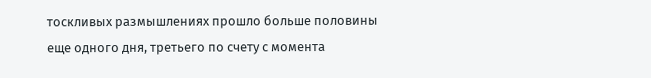тоскливых размышлениях прошло больше половины еще одного дня, третьего по счету с момента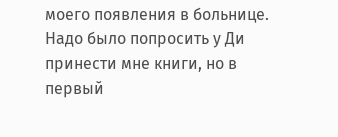моего появления в больнице.
Надо было попросить у Ди принести мне книги, но в первый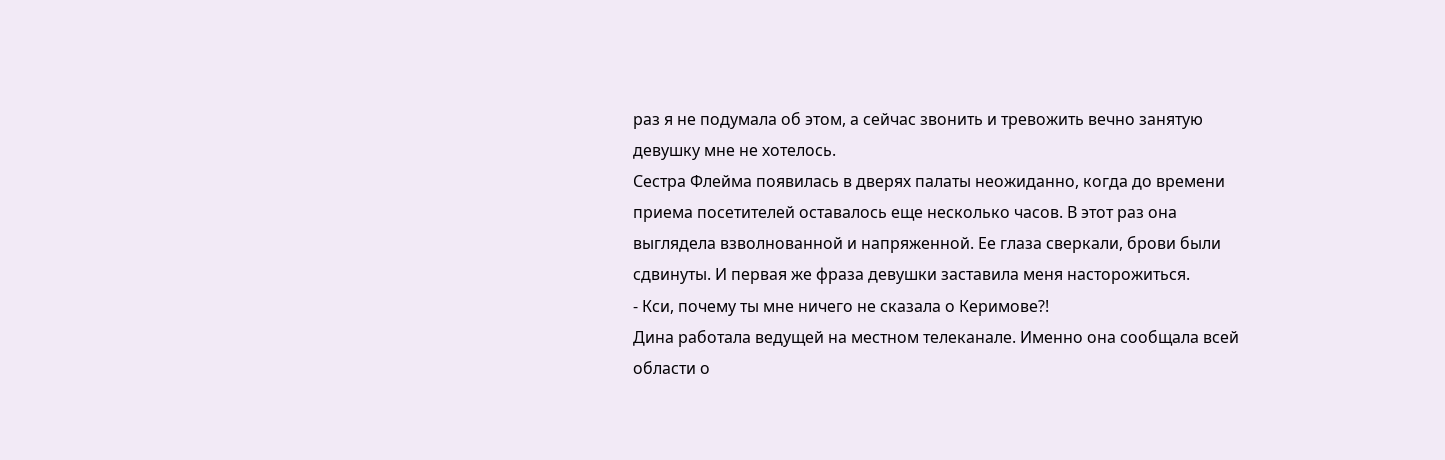раз я не подумала об этом, а сейчас звонить и тревожить вечно занятую девушку мне не хотелось.
Сестра Флейма появилась в дверях палаты неожиданно, когда до времени приема посетителей оставалось еще несколько часов. В этот раз она выглядела взволнованной и напряженной. Ее глаза сверкали, брови были сдвинуты. И первая же фраза девушки заставила меня насторожиться.
- Кси, почему ты мне ничего не сказала о Керимове?!
Дина работала ведущей на местном телеканале. Именно она сообщала всей области о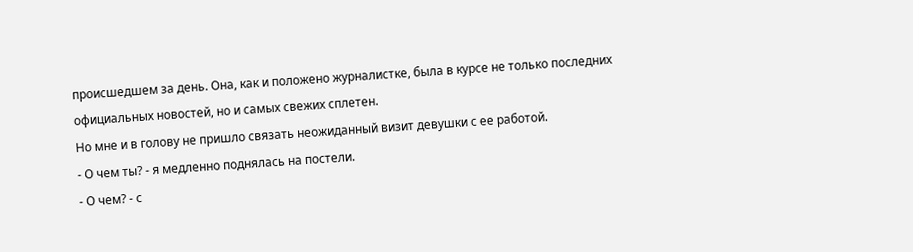происшедшем за день. Она, как и положено журналистке, была в курсе не только последних официальных новостей, но и самых свежих сплетен.
Но мне и в голову не пришло связать неожиданный визит девушки с ее работой.
- О чем ты? - я медленно поднялась на постели.
- О чем? - с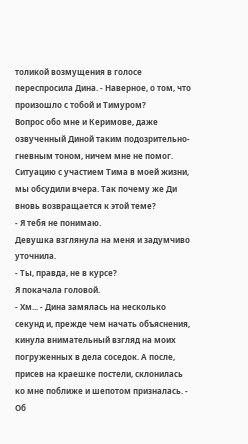толикой возмущения в голосе переспросила Дина. - Наверное, о том, что произошло с тобой и Тимуром?
Вопрос обо мне и Керимове, даже озвученный Диной таким подозрительно-гневным тоном, ничем мне не помог. Ситуацию с участием Тима в моей жизни, мы обсудили вчера. Так почему же Ди вновь возвращается к этой теме?
- Я тебя не понимаю.
Девушка взглянула на меня и задумчиво уточнила.
- Ты, правда, не в курсе?
Я покачала головой.
- Хм... - Дина замялась на несколько секунд и, прежде чем начать объяснения, кинула внимательный взгляд на моих погруженных в дела соседок. А после, присев на краешке постели, склонилась ко мне поближе и шепотом призналась. - Об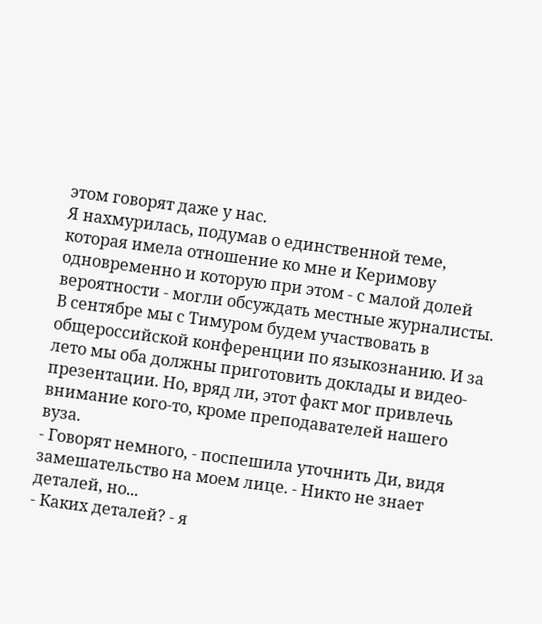этом говорят даже у нас.
Я нахмурилась, подумав о единственной теме, которая имела отношение ко мне и Керимову одновременно и которую при этом - с малой долей вероятности - могли обсуждать местные журналисты. В сентябре мы с Тимуром будем участвовать в общероссийской конференции по языкознанию. И за лето мы оба должны приготовить доклады и видео-презентации. Но, вряд ли, этот факт мог привлечь внимание кого-то, кроме преподавателей нашего вуза.
- Говорят немного, - поспешила уточнить Ди, видя замешательство на моем лице. - Никто не знает деталей, но...
- Каких деталей? - я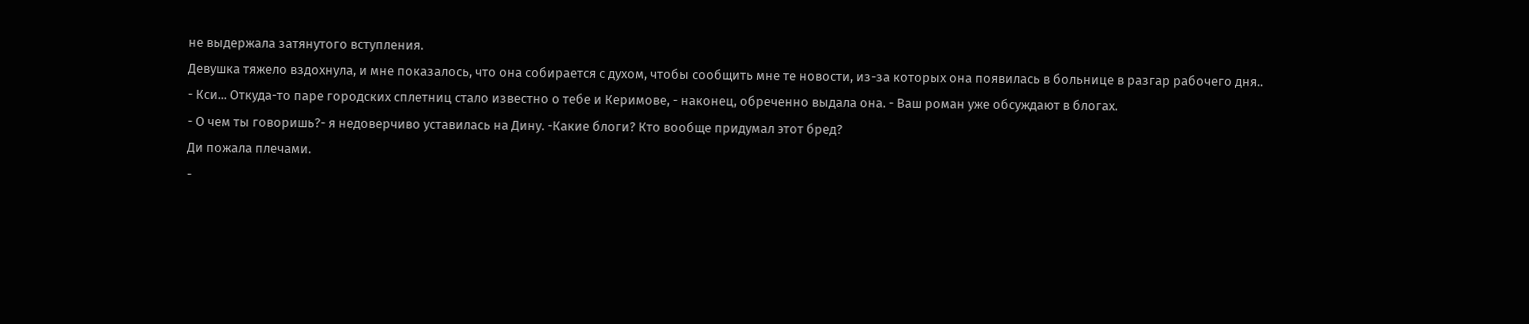не выдержала затянутого вступления.
Девушка тяжело вздохнула, и мне показалось, что она собирается с духом, чтобы сообщить мне те новости, из-за которых она появилась в больнице в разгар рабочего дня..
- Кси... Откуда-то паре городских сплетниц стало известно о тебе и Керимове, - наконец, обреченно выдала она. - Ваш роман уже обсуждают в блогах.
- О чем ты говоришь?- я недоверчиво уставилась на Дину. -Какие блоги? Кто вообще придумал этот бред?
Ди пожала плечами.
-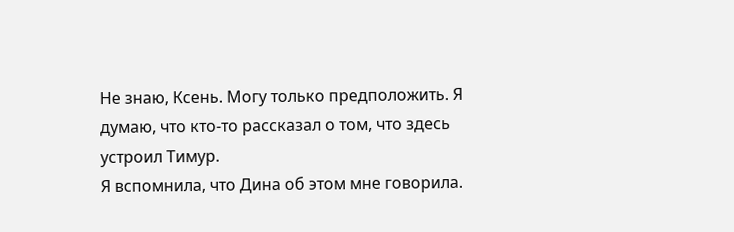Не знаю, Ксень. Могу только предположить. Я думаю, что кто-то рассказал о том, что здесь устроил Тимур.
Я вспомнила, что Дина об этом мне говорила.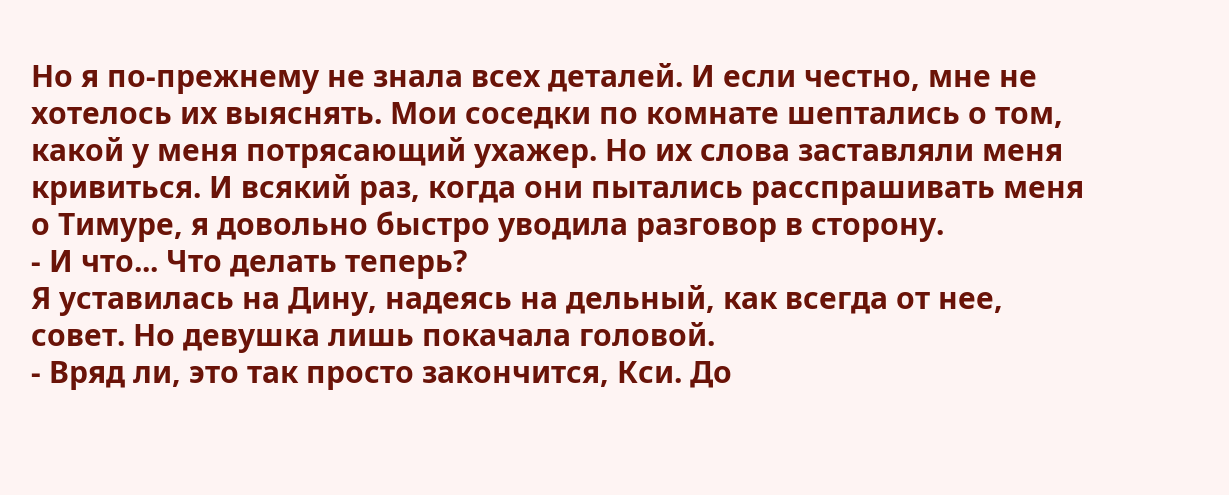Но я по-прежнему не знала всех деталей. И если честно, мне не хотелось их выяснять. Мои соседки по комнате шептались о том, какой у меня потрясающий ухажер. Но их слова заставляли меня кривиться. И всякий раз, когда они пытались расспрашивать меня о Тимуре, я довольно быстро уводила разговор в сторону.
- И что... Что делать теперь?
Я уставилась на Дину, надеясь на дельный, как всегда от нее, совет. Но девушка лишь покачала головой.
- Вряд ли, это так просто закончится, Кси. До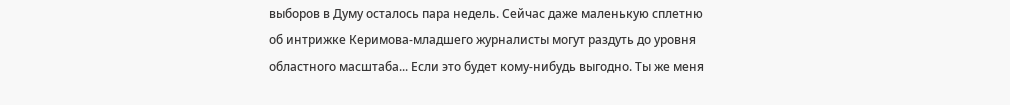выборов в Думу осталось пара недель. Сейчас даже маленькую сплетню об интрижке Керимова-младшего журналисты могут раздуть до уровня областного масштаба... Если это будет кому-нибудь выгодно. Ты же меня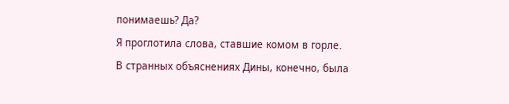понимаешь? Да?
Я проглотила слова, ставшие комом в горле.
В странных объяснениях Дины, конечно, была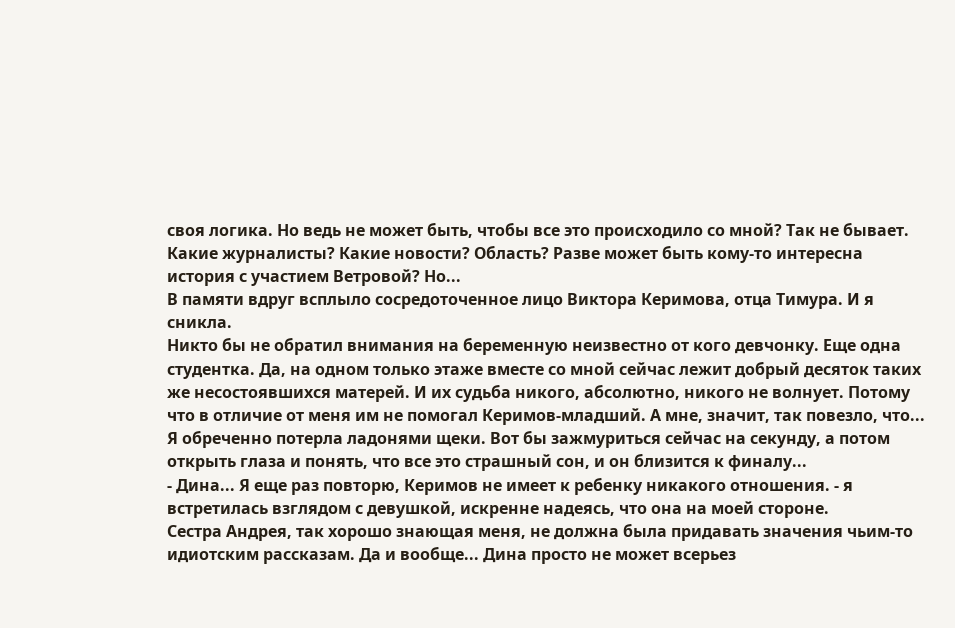своя логика. Но ведь не может быть, чтобы все это происходило со мной? Так не бывает. Какие журналисты? Какие новости? Область? Разве может быть кому-то интересна история с участием Ветровой? Но...
В памяти вдруг всплыло сосредоточенное лицо Виктора Керимова, отца Тимура. И я сникла.
Никто бы не обратил внимания на беременную неизвестно от кого девчонку. Еще одна студентка. Да, на одном только этаже вместе со мной сейчас лежит добрый десяток таких же несостоявшихся матерей. И их судьба никого, абсолютно, никого не волнует. Потому что в отличие от меня им не помогал Керимов-младший. А мне, значит, так повезло, что...
Я обреченно потерла ладонями щеки. Вот бы зажмуриться сейчас на секунду, а потом открыть глаза и понять, что все это страшный сон, и он близится к финалу...
- Дина... Я еще раз повторю, Керимов не имеет к ребенку никакого отношения. - я встретилась взглядом с девушкой, искренне надеясь, что она на моей стороне.
Сестра Андрея, так хорошо знающая меня, не должна была придавать значения чьим-то идиотским рассказам. Да и вообще... Дина просто не может всерьез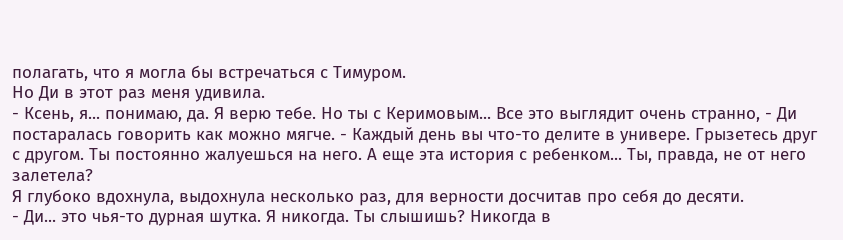полагать, что я могла бы встречаться с Тимуром.
Но Ди в этот раз меня удивила.
- Ксень, я... понимаю, да. Я верю тебе. Но ты с Керимовым... Все это выглядит очень странно, - Ди постаралась говорить как можно мягче. - Каждый день вы что-то делите в универе. Грызетесь друг с другом. Ты постоянно жалуешься на него. А еще эта история с ребенком... Ты, правда, не от него залетела?
Я глубоко вдохнула, выдохнула несколько раз, для верности досчитав про себя до десяти.
- Ди... это чья-то дурная шутка. Я никогда. Ты слышишь? Никогда в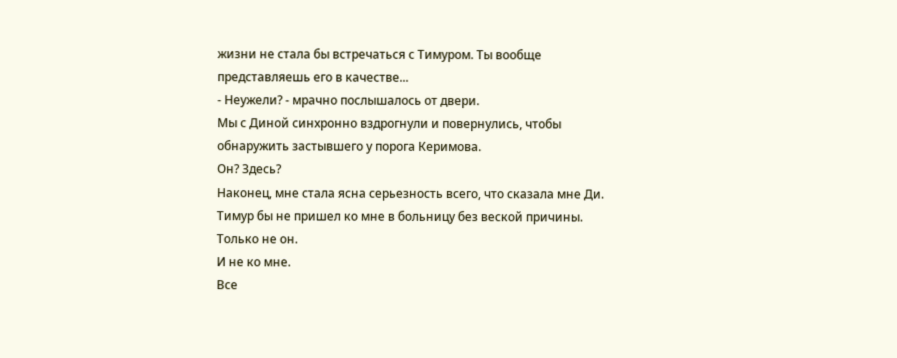жизни не стала бы встречаться с Тимуром. Ты вообще представляешь его в качестве...
- Неужели? - мрачно послышалось от двери.
Мы с Диной синхронно вздрогнули и повернулись, чтобы обнаружить застывшего у порога Керимова.
Он? Здесь?
Наконец, мне стала ясна серьезность всего, что сказала мне Ди. Тимур бы не пришел ко мне в больницу без веской причины.
Только не он.
И не ко мне.
Все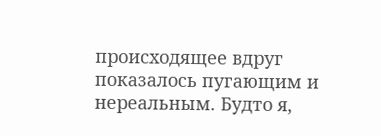происходящее вдруг показалось пугающим и нереальным. Будто я,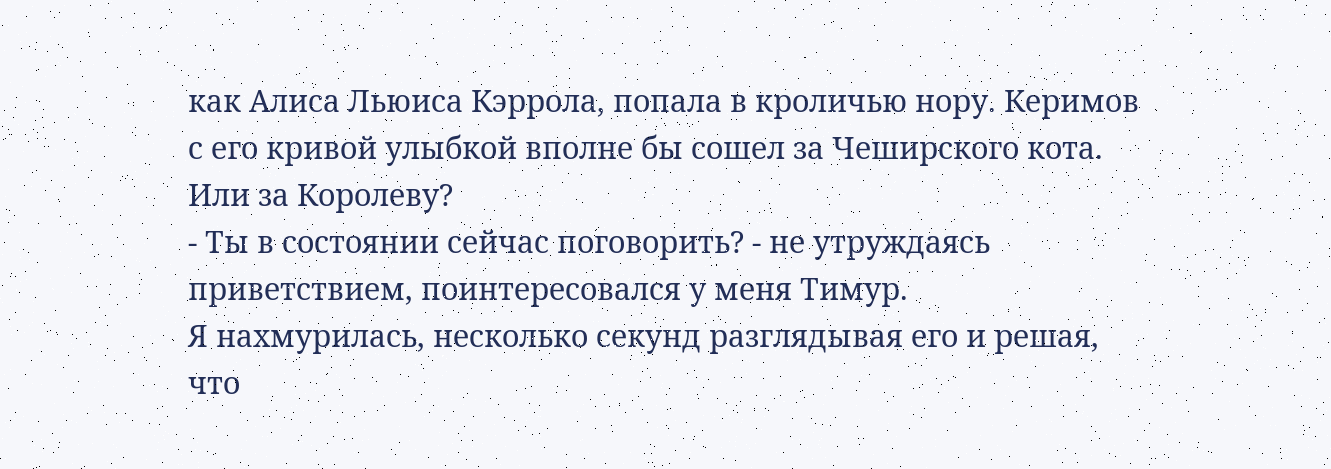как Алиса Льюиса Кэррола, попала в кроличью нору. Керимов с его кривой улыбкой вполне бы сошел за Чеширского кота.
Или за Королеву?
- Ты в состоянии сейчас поговорить? - не утруждаясь приветствием, поинтересовался у меня Тимур.
Я нахмурилась, несколько секунд разглядывая его и решая, что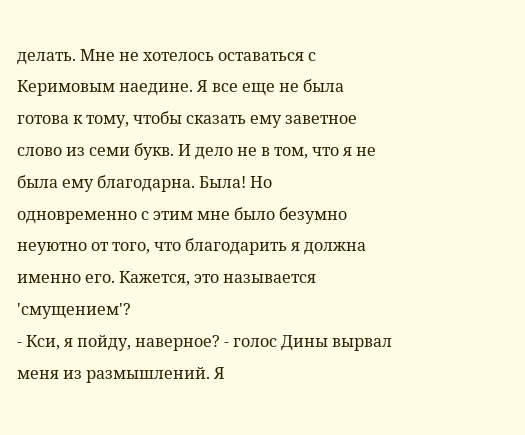делать. Мне не хотелось оставаться с Керимовым наедине. Я все еще не была готова к тому, чтобы сказать ему заветное слово из семи букв. И дело не в том, что я не была ему благодарна. Была! Но одновременно с этим мне было безумно неуютно от того, что благодарить я должна именно его. Кажется, это называется 'смущением'?
- Кси, я пойду, наверное? - голос Дины вырвал меня из размышлений. Я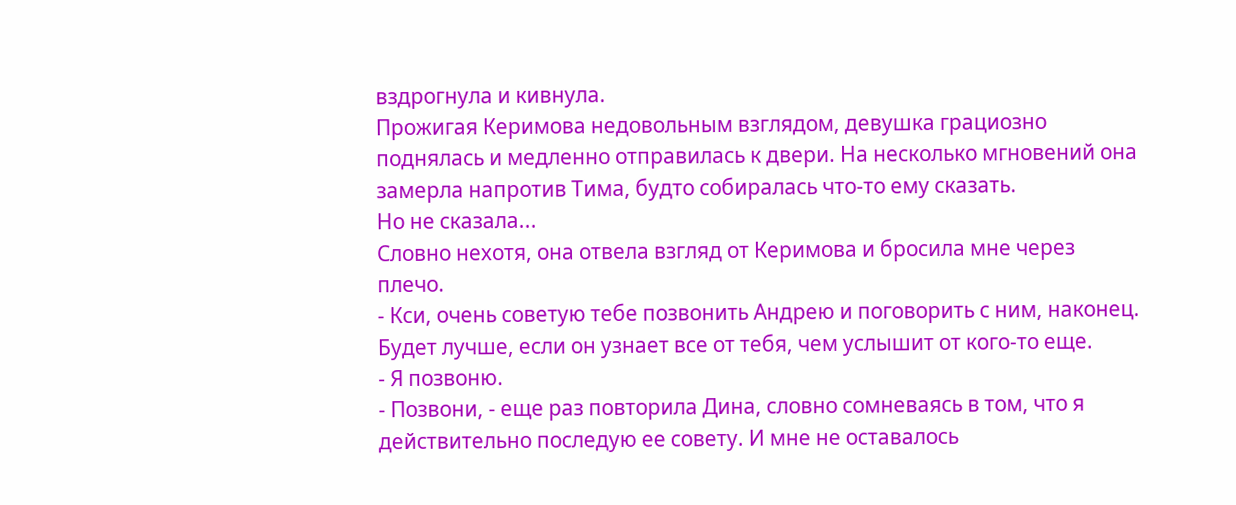вздрогнула и кивнула.
Прожигая Керимова недовольным взглядом, девушка грациозно поднялась и медленно отправилась к двери. На несколько мгновений она замерла напротив Тима, будто собиралась что-то ему сказать.
Но не сказала...
Словно нехотя, она отвела взгляд от Керимова и бросила мне через плечо.
- Кси, очень советую тебе позвонить Андрею и поговорить с ним, наконец. Будет лучше, если он узнает все от тебя, чем услышит от кого-то еще.
- Я позвоню.
- Позвони, - еще раз повторила Дина, словно сомневаясь в том, что я действительно последую ее совету. И мне не оставалось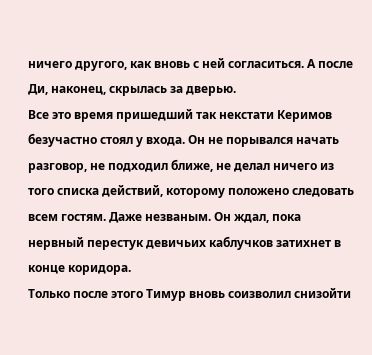ничего другого, как вновь с ней согласиться. А после Ди, наконец, скрылась за дверью.
Все это время пришедший так некстати Керимов безучастно стоял у входа. Он не порывался начать разговор, не подходил ближе, не делал ничего из того списка действий, которому положено следовать всем гостям. Даже незваным. Он ждал, пока нервный перестук девичьих каблучков затихнет в конце коридора.
Только после этого Тимур вновь соизволил снизойти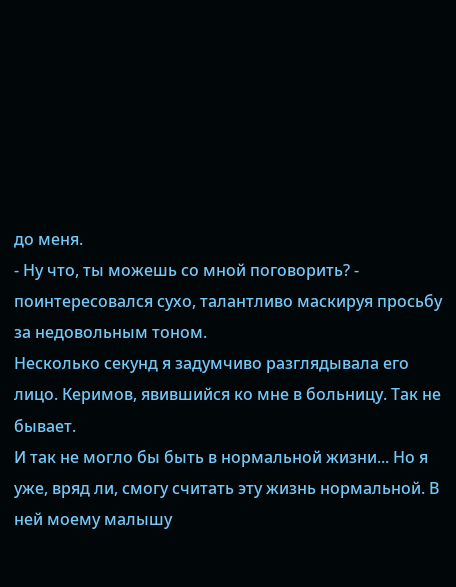до меня.
- Ну что, ты можешь со мной поговорить? - поинтересовался сухо, талантливо маскируя просьбу за недовольным тоном.
Несколько секунд я задумчиво разглядывала его лицо. Керимов, явившийся ко мне в больницу. Так не бывает.
И так не могло бы быть в нормальной жизни... Но я уже, вряд ли, смогу считать эту жизнь нормальной. В ней моему малышу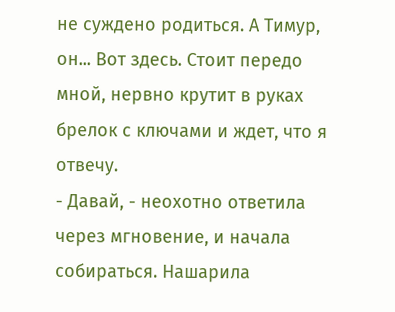не суждено родиться. А Тимур, он... Вот здесь. Стоит передо мной, нервно крутит в руках брелок с ключами и ждет, что я отвечу.
- Давай, - неохотно ответила через мгновение, и начала собираться. Нашарила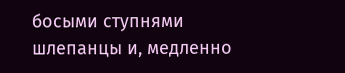босыми ступнями шлепанцы и, медленно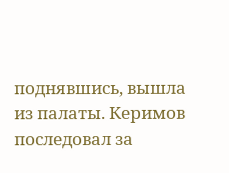поднявшись, вышла из палаты. Керимов последовал за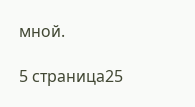мной.

5 страница25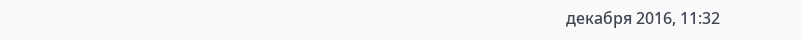декабря 2016, 11:32